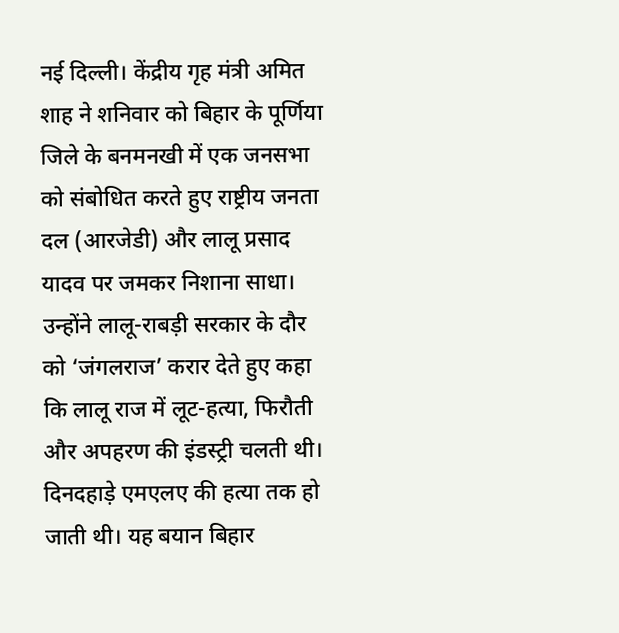नई दिल्ली। केंद्रीय गृह मंत्री अमित शाह ने शनिवार को बिहार के पूर्णिया जिले के बनमनखी में एक जनसभा को संबोधित करते हुए राष्ट्रीय जनता दल (आरजेडी) और लालू प्रसाद यादव पर जमकर निशाना साधा।
उन्होंने लालू-राबड़ी सरकार के दौर को ‘जंगलराज’ करार देते हुए कहा कि लालू राज में लूट-हत्या, फिरौती और अपहरण की इंडस्ट्री चलती थी। दिनदहाड़े एमएलए की हत्या तक हो जाती थी। यह बयान बिहार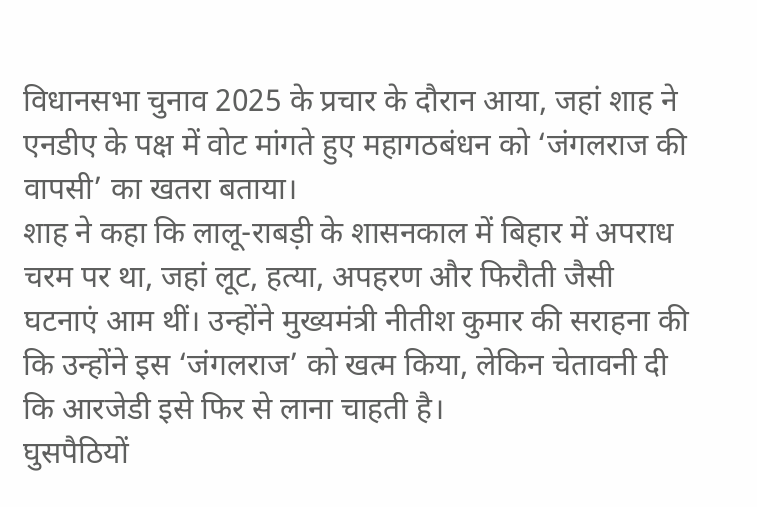विधानसभा चुनाव 2025 के प्रचार के दौरान आया, जहां शाह ने एनडीए के पक्ष में वोट मांगते हुए महागठबंधन को ‘जंगलराज की वापसी’ का खतरा बताया।
शाह ने कहा कि लालू-राबड़ी के शासनकाल में बिहार में अपराध चरम पर था, जहां लूट, हत्या, अपहरण और फिरौती जैसी घटनाएं आम थीं। उन्होंने मुख्यमंत्री नीतीश कुमार की सराहना की कि उन्होंने इस ‘जंगलराज’ को खत्म किया, लेकिन चेतावनी दी कि आरजेडी इसे फिर से लाना चाहती है।
घुसपैठियों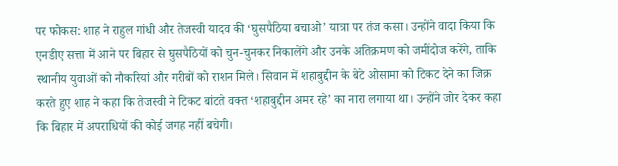पर फोकस: शाह ने राहुल गांधी और तेजस्वी यादव की ‘घुसपैठिया बचाओ’ यात्रा पर तंज कसा। उन्होंने वादा किया कि एनडीए सत्ता में आने पर बिहार से घुसपैठियों को चुन-चुनकर निकालेंगे और उनके अतिक्रमण को जमींदोज करेंगे, ताकि स्थानीय युवाओं को नौकरियां और गरीबों को राशन मिले। सिवान में शहाबुद्दीन के बेटे ओसामा को टिकट देने का जिक्र करते हुए शाह ने कहा कि तेजस्वी ने टिकट बांटते वक्त ‘शहाबुद्दीन अमर रहे’ का नारा लगाया था। उन्होंने जोर देकर कहा कि बिहार में अपराधियों की कोई जगह नहीं बचेगी।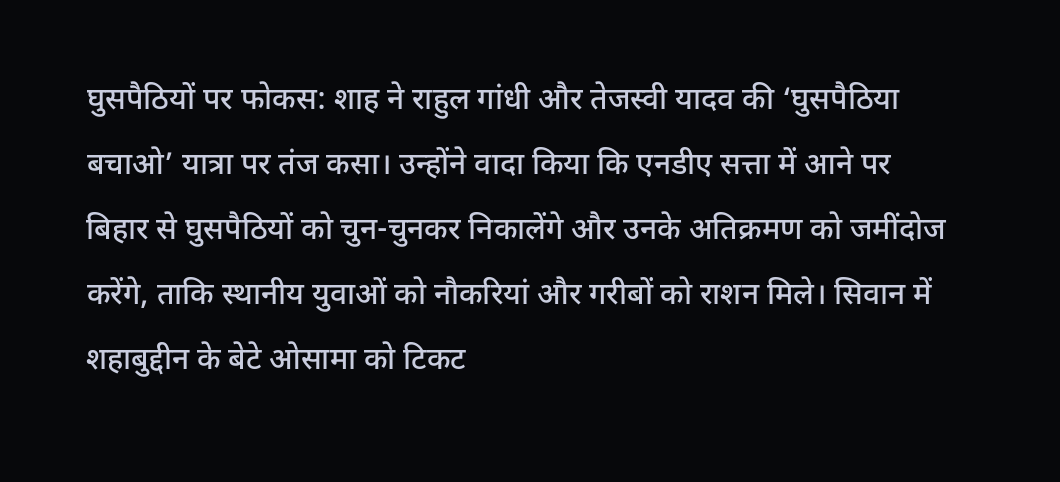घुसपैठियों पर फोकस: शाह ने राहुल गांधी और तेजस्वी यादव की ‘घुसपैठिया बचाओ’ यात्रा पर तंज कसा। उन्होंने वादा किया कि एनडीए सत्ता में आने पर बिहार से घुसपैठियों को चुन-चुनकर निकालेंगे और उनके अतिक्रमण को जमींदोज करेंगे, ताकि स्थानीय युवाओं को नौकरियां और गरीबों को राशन मिले। सिवान में शहाबुद्दीन के बेटे ओसामा को टिकट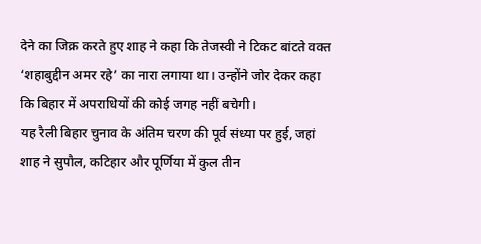देने का जिक्र करते हुए शाह ने कहा कि तेजस्वी ने टिकट बांटते वक्त ‘शहाबुद्दीन अमर रहे’ का नारा लगाया था। उन्होंने जोर देकर कहा कि बिहार में अपराधियों की कोई जगह नहीं बचेगी।
यह रैली बिहार चुनाव के अंतिम चरण की पूर्व संध्या पर हुई, जहां शाह ने सुपौल, कटिहार और पूर्णिया में कुल तीन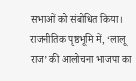सभाओं को संबोधित किया। राजनीतिक पृष्ठभूमि में, ‘लालू राज’ की आलोचना भाजपा का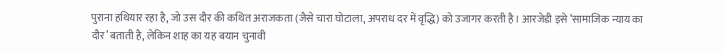पुराना हथियार रहा है, जो उस दौर की कथित अराजकता (जैसे चारा घोटाला, अपराध दर में वृद्धि) को उजागर करती है। आरजेडी इसे ‘सामाजिक न्याय का दौर’ बताती है, लेकिन शाह का यह बयान चुनावी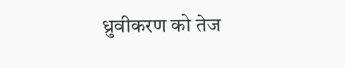ध्रुवीकरण को तेज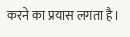करने का प्रयास लगता है।